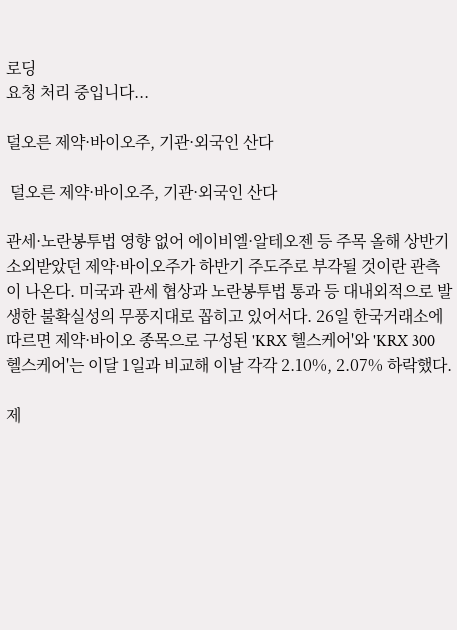로딩
요청 처리 중입니다...

덜오른 제약·바이오주, 기관·외국인 산다

 덜오른 제약·바이오주, 기관·외국인 산다

관세·노란봉투법 영향 없어 에이비엘·알테오젠 등 주목 올해 상반기 소외받았던 제약·바이오주가 하반기 주도주로 부각될 것이란 관측이 나온다. 미국과 관세 협상과 노란봉투법 통과 등 대내외적으로 발생한 불확실성의 무풍지대로 꼽히고 있어서다. 26일 한국거래소에 따르면 제약·바이오 종목으로 구성된 'KRX 헬스케어'와 'KRX 300 헬스케어'는 이달 1일과 비교해 이날 각각 2.10%, 2.07% 하락했다.

제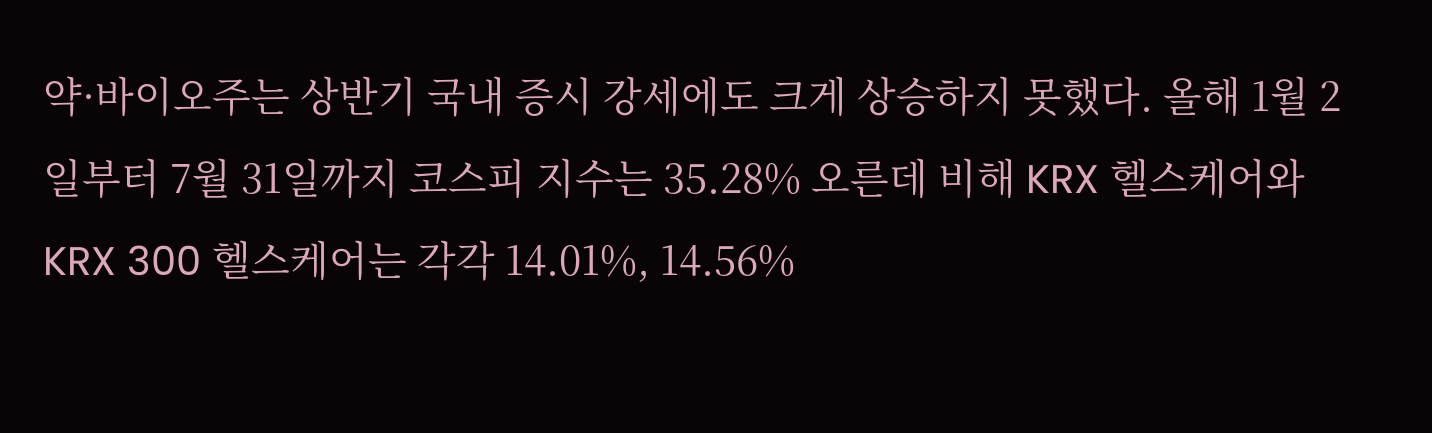약·바이오주는 상반기 국내 증시 강세에도 크게 상승하지 못했다. 올해 1월 2일부터 7월 31일까지 코스피 지수는 35.28% 오른데 비해 KRX 헬스케어와 KRX 300 헬스케어는 각각 14.01%, 14.56%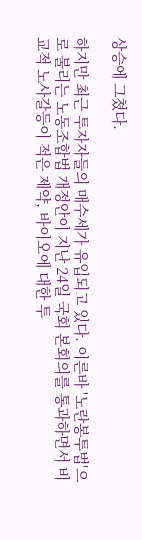상승에 그쳤다.

하지만 최근 투자자들의 매수세가 유입되고 있다. 이른바 '노란봉투법'으로 불리는 노동조합법 개정안이 지난 24일 국회 본회의를 통과하면서 비교적 노사갈등이 적은 제약, 바이오에 대한 투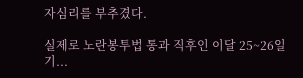자심리를 부추겼다.

실제로 노란봉투법 통과 직후인 이달 25~26일 기...